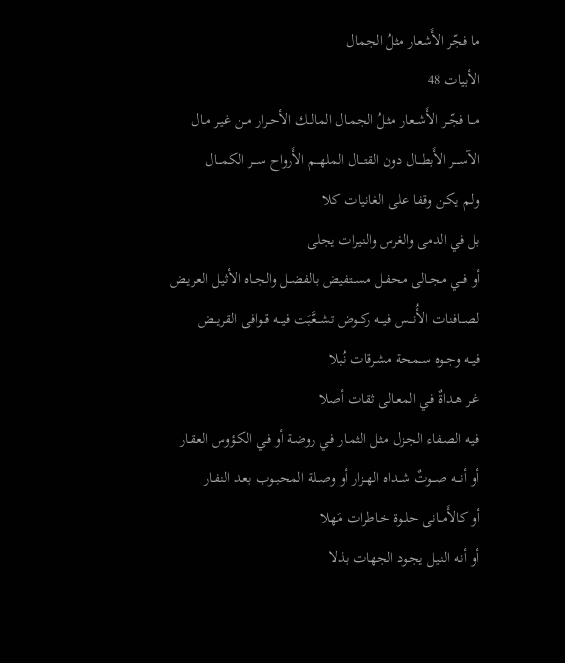ما فجّر الأَشعار مثلُ الجمال
الأبيات 48
مــا فجّــر الأَشــعار مثـلُ الجمـال المالــك الأحــرار مــن غيـر مـال
الآســــر الأَبطـــال دون القتـــال الملهـــم الأَرواح ســـر الكمـــال
ولـم يكـن وقفـا على الغانيات كلا
بل في الدمى والغرس والنيرات يجلى
أو فـــي مجــالى محفــل مســتفيض بالفضــل والجــاه الأثيـل العريـض
لصـــافنات الأُنـــس فيـــه ركــوض تشـــعَّبَت فيـــه قــوافى القريــض
فيــه وجــوه ســمحة مشـرقات نُبلا
غـر هـداةٌ فـي المعـالى ثقات أصلا
فيـه الصـفاء الجـزل مثـل الثمـار فـي روضـة أو فـي الكـؤوس العقـار
أو أنـــه صـــوتٌ شــداه الهــزار أو وصــلة المحبــوب بعـد النفـار
أو كالأَمــانى حلــوة خـاطرات مَهلا
أو أنـه النيـل يجـود الجهات بذلا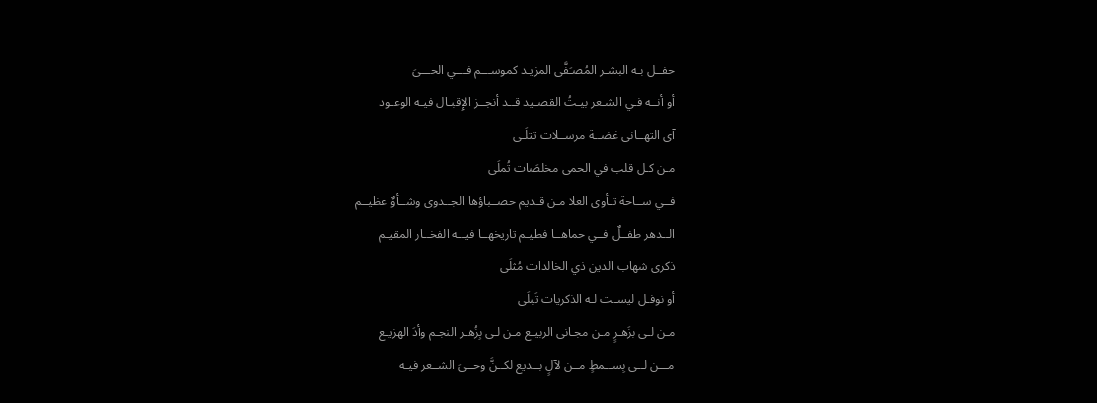حفــل بـه البشـر المُصـَفَّى المزيـد كموســـم فـــي الحـــىَ
أو أنــه فـي الشـعر بيـتُ القصـيد قــد أنجــز الإِقبـال فيـه الوعـود
آى التهــانى غضــة مرســلات تتلَـى
مـن كـل قلب في الحمى مخلصَات تُملَى
فــي ســاحة تـأوى العلا مـن قـديم حصــباؤها الجــدوى وشــأوٌ عظيــم
الــدهر طفــلٌ فــي حماهــا فطيـم تاريخهــا فيــه الفخــار المقيـم
ذكرى شهاب الدين ذي الخالدات مُثلَى
أو نوفـل ليسـت لـه الذكريات تَبلَى
مـن لـى بزَهـرٍ مـن مجـانى الربيـع مـن لـى بِزُهـر النجـم وأدَ الهزيـع
مـــن لــى بِســمطٍ مــن لآلٍ بــديع لكــنَّ وحــىَ الشــعر فيـه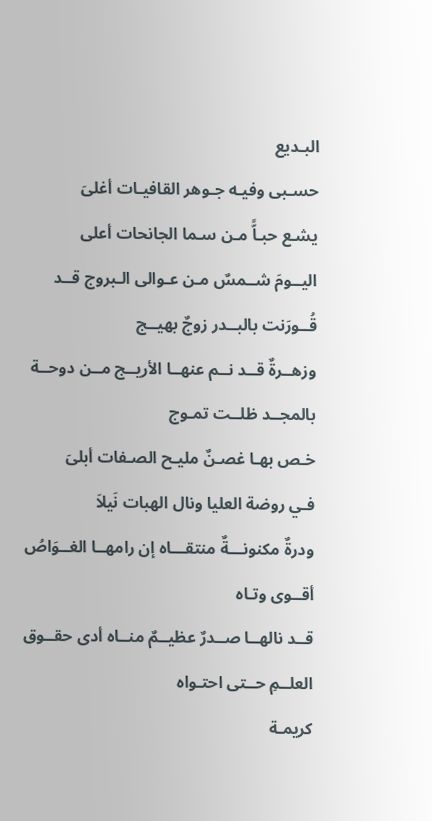البـديع
حسـبى وفيـه جـوهر القافيـات أغلىَ
يشـع حبـاًّ مـن سـما الجانحات أعلى
اليــومَ شــمسٌ مـن عـوالى الـبروج قــد قُــورَنت بالبــدر زوجٌ بهيــج
وزهــرةٌ قــد نــم عنهــا الأريــج مــن دوحــة بالمجــد ظلــت تمـوج
خـص بهـا غصـنٌ مليـح الصـفات أبلىَ
فـي روضة العليا ونال الهبات نَيلاَ
ودرةٌ مكنونـــةٌ منتقـــاه إن رامهــا الغــوَاصُ أقــوى وتـاه
قــد نالهــا صــدرٌ عظيــمٌ منــاه أدى حقــوق العلــمِ حــتى احتـواه
كريمـة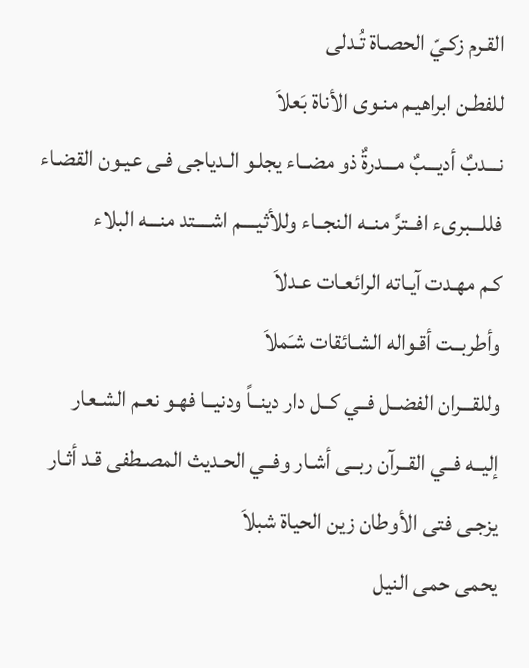القـرم زكـيّ الحصـاة تُـدلى
للفطـن ابراهيـم منـوى الأناة بَعلاَ
نـــدبٌ أديـــبٌ مـــدرةٌ ذو مضــاء يجلـو الـدياجى فـى عيـون القضـاء
فللـــبرىء افــترَّ منــه النجــاء وللأثيــــم اشــــتد منـــه البلاء
كـم مهـدت آيـاته الرائعـات عـدلاَ
وأطربــت أقـواله الشـائقات شـَملاَ
وللقـــران الفضــل فــي كــل دار دينــاً ودنيــا فهـو نعـم الشـعار
إليــه فــي القــرآن ربــى أشـار وفــي الحـديث المصـطفى قـد أثـار
يزجـى فتى الأوطان زين الحياة شبلاَ
يحمى حمى النيل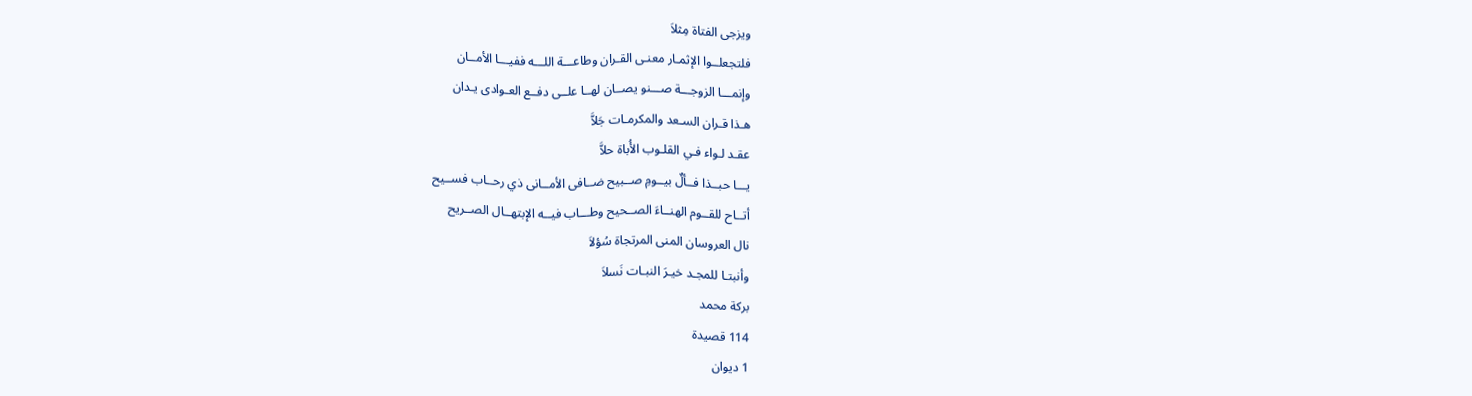ويزجى الفتاة مِثلاَ
فلتجعلــوا الإثمـار معنـى القـران وطاعـــة اللـــه ففيـــا الأمــان
وإنمـــا الزوجـــة صـــنو يصــان لهــا علــى دفــع العـوادى يـدان
هـذا قـران السـعد والمكرمـات جَلاَّ
عقـد لـواء فـي القلـوب الأُباة حلاَّ
يـــا حبــذا فــألٌ بيــومِ صــبيح ضــافى الأمــانى ذي رحــاب فســيح
أتــاح للقــوم الهنــاءَ الصــحيح وطـــاب فيــه الإبتهــال الصــريح
نال العروسان المنى المرتجاة سُؤلاَ
وأنبتـا للمجـد خيـرَ النبـات نَسلاَ
بركة محمد
114 قصيدة
1 ديوان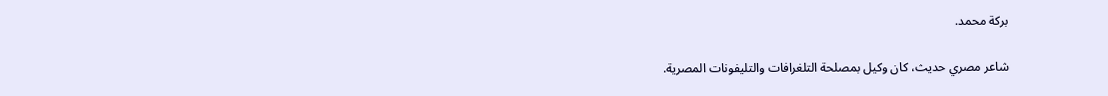بركة محمد.

شاعر مصري حديث، كان وكيل بمصلحة التلغرافات والتليفونات المصرية.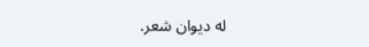له ديوان شعر.